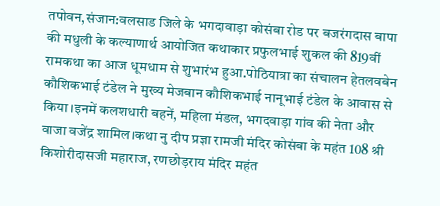तपोवन,संजान:वलसाड जिले के भगदावाड़ा कोसंबा रोड पर बजरंगदास बापा की मधुली के कल्याणार्थ आयोजित कथाकार प्रफुलभाई शुकल की 819वीं रामकथा का आज धूमधाम से शुभारंभ हुआ.पोठियात्रा का संचालन हेतलवबेन कौशिकभाई टंडेल ने मुख्य मेजबान कौशिकभाई नानूभाई टंडेल के आवास से किया।इनमें कलशधारी बहनें, महिला मंडल, भगदवाड़ा गांव की नेता और वाजा वजेंद्र शामिल।कथा नु दीप प्रज्ञा रामजी मंदिर कोसंबा के महंत 108 श्री किशोरीदासजी महाराज, रणछोड़राय मंदिर महंत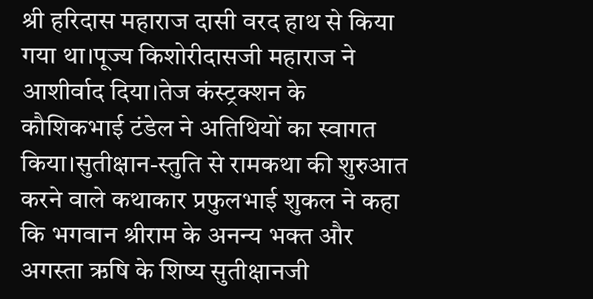श्री हरिदास महाराज दासी वरद हाथ से किया गया था।पूज्य किशोरीदासजी महाराज ने आशीर्वाद दिया।तेज कंस्ट्रक्शन के कौशिकभाई टंडेल ने अतिथियों का स्वागत किया।सुतीक्षान-स्तुति से रामकथा की शुरुआत करने वाले कथाकार प्रफुलभाई शुकल ने कहा कि भगवान श्रीराम के अनन्य भक्त और अगस्ता ऋषि के शिष्य सुतीक्षानजी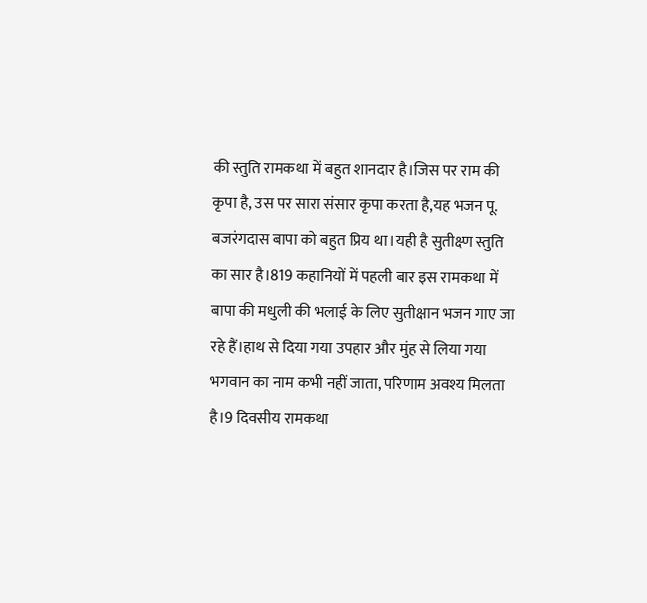की स्तुति रामकथा में बहुत शानदार है।जिस पर राम की कृपा है, उस पर सारा संसार कृपा करता है,यह भजन पू. बजरंगदास बापा को बहुत प्रिय था।यही है सुतीक्ष्ण स्तुति का सार है।819 कहानियों में पहली बार इस रामकथा में बापा की मधुली की भलाई के लिए सुतीक्षान भजन गाए जा रहे हैं।हाथ से दिया गया उपहार और मुंह से लिया गया भगवान का नाम कभी नहीं जाता, परिणाम अवश्य मिलता है।9 दिवसीय रामकथा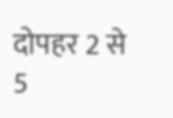दोपहर 2 से 5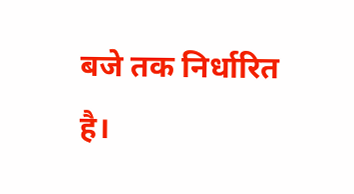बजे तक निर्धारित है।